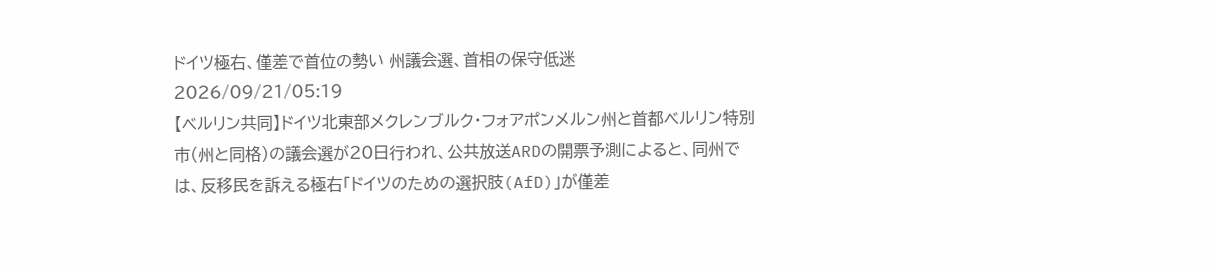ドイツ極右、僅差で首位の勢い 州議会選、首相の保守低迷
2026/09/21/05:19
【ベルリン共同】ドイツ北東部メクレンブルク・フォアポンメルン州と首都ベルリン特別市(州と同格)の議会選が20日行われ、公共放送ARDの開票予測によると、同州では、反移民を訴える極右「ドイツのための選択肢(AfD)」が僅差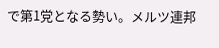で第1党となる勢い。メルツ連邦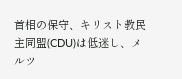首相の保守、キリスト教民主同盟(CDU)は低迷し、メルツ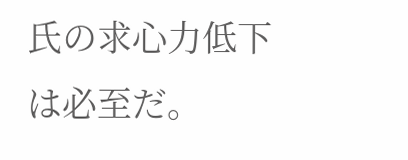氏の求心力低下は必至だ。